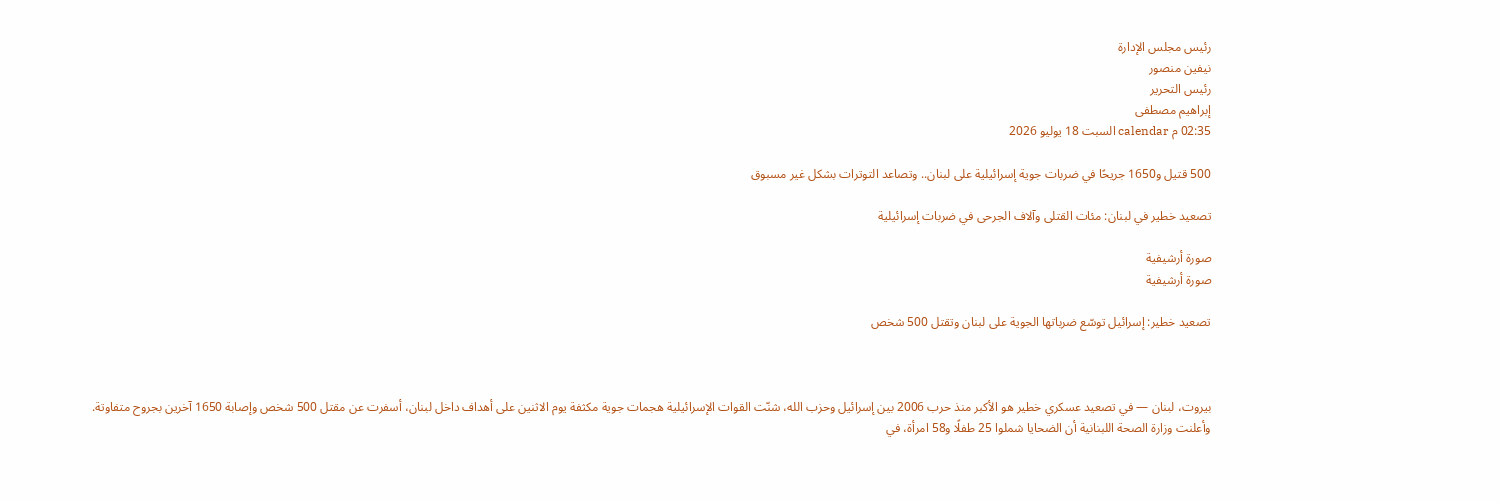رئيس مجلس الإدارة
نيفين منصور
رئيس التحرير
إبراهيم مصطفى
02:35 م calendar السبت 18 يوليو 2026

500 قتيل و1650 جريحًا في ضربات جوية إسرائيلية على لبنان.. وتصاعد التوترات بشكل غير مسبوق

تصعيد خطير في لبنان: مئات القتلى وآلاف الجرحى في ضربات إسرائيلية

صورة أرشيفية
صورة أرشيفية

تصعيد خطير: إسرائيل توسّع ضرباتها الجوية على لبنان وتقتل 500 شخص



بيروت، لبنان — في تصعيد عسكري خطير هو الأكبر منذ حرب 2006 بين إسرائيل وحزب الله، شنّت القوات الإسرائيلية هجمات جوية مكثفة يوم الاثنين على أهداف داخل لبنان، أسفرت عن مقتل 500 شخص وإصابة 1650 آخرين بجروح متفاوتة. وأعلنت وزارة الصحة اللبنانية أن الضحايا شملوا 25 طفلًا و58 امرأة، في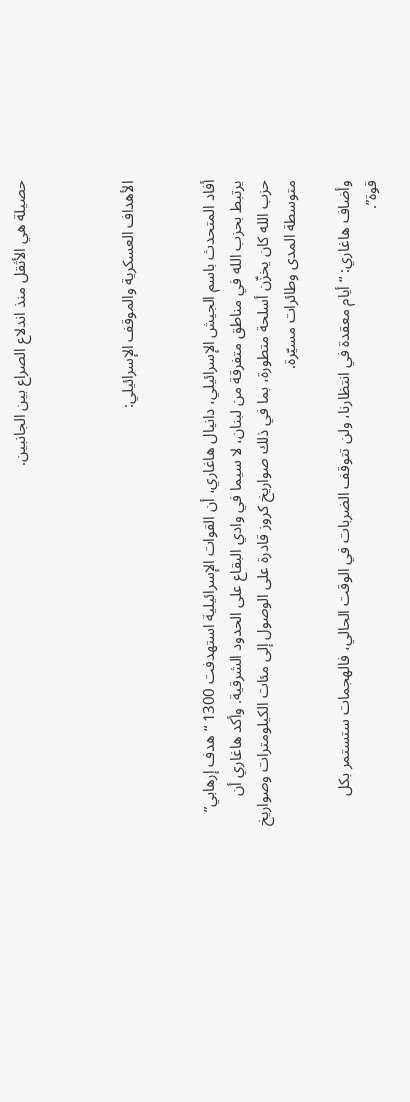حصيلة هي الأثقل منذ اندلاع الصراع بين الجانبين.



الأهداف العسكرية والموقف الإسرائيلي:


أفاد المتحدث باسم الجيش الإسرائيلي، دانيال هاغاري، أن القوات الإسرائيلية استهدفت 1300 “هدف إرهابي” يرتبط بحزب الله في مناطق متفرقة من لبنان، لا سيما في وادي البقاع على الحدود الشرقية. وأكد هاغاري أن حزب الله كان يخزّن أسلحة متطورة، بما في ذلك صواريخ كروز قادرة على الوصول إلى مئات الكيلومترات وصواريخ متوسطة المدى وطائرات مسيّرة.

وأضاف هاغاري: “أيام معقدة في انتظارنا، ولن تتوقف الضربات في الوقت الحالي، فالهجمات ستستمر بكل قوة”.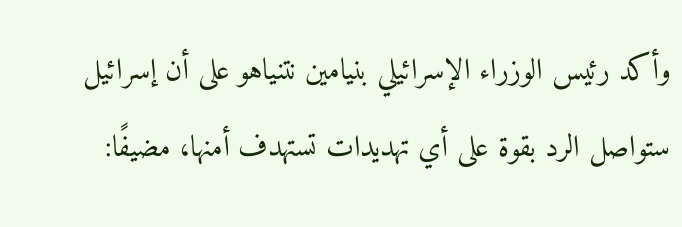وأكد رئيس الوزراء الإسرائيلي بنيامين نتنياهو على أن إسرائيل ستواصل الرد بقوة على أي تهديدات تستهدف أمنها، مضيفًا: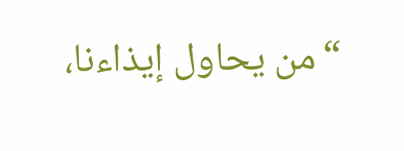“من يحاول إيذاءنا،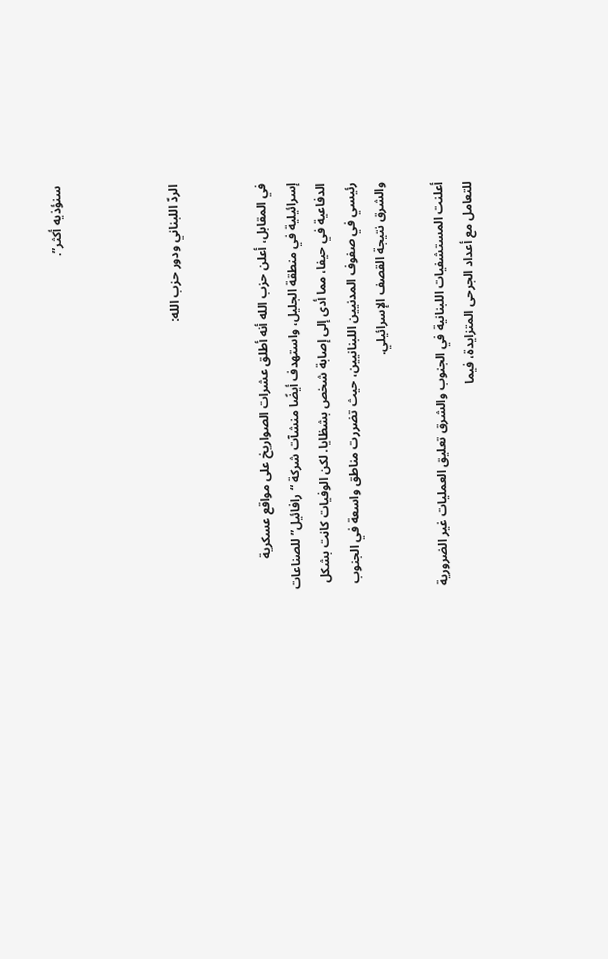سنؤذيه أكثر”.



الردّ اللبناني ودور حزب الله:


في المقابل، أعلن حزب الله أنه أطلق عشرات الصواريخ على مواقع عسكرية إسرائيلية في منطقة الجليل، واستهدف أيضًا منشآت شركة “رافائيل” للصناعات الدفاعية في حيفا، مما أدى إلى إصابة شخص بشظايا. لكن الوفيات كانت بشكل رئيسي في صفوف المدنيين اللبنانيين، حيث تضررت مناطق واسعة في الجنوب والشرق نتيجة القصف الإسرائيلي.

أعلنت المستشفيات اللبنانية في الجنوب والشرق تعليق العمليات غير الضرورية للتعامل مع أعداد الجرحى المتزايدة، فيما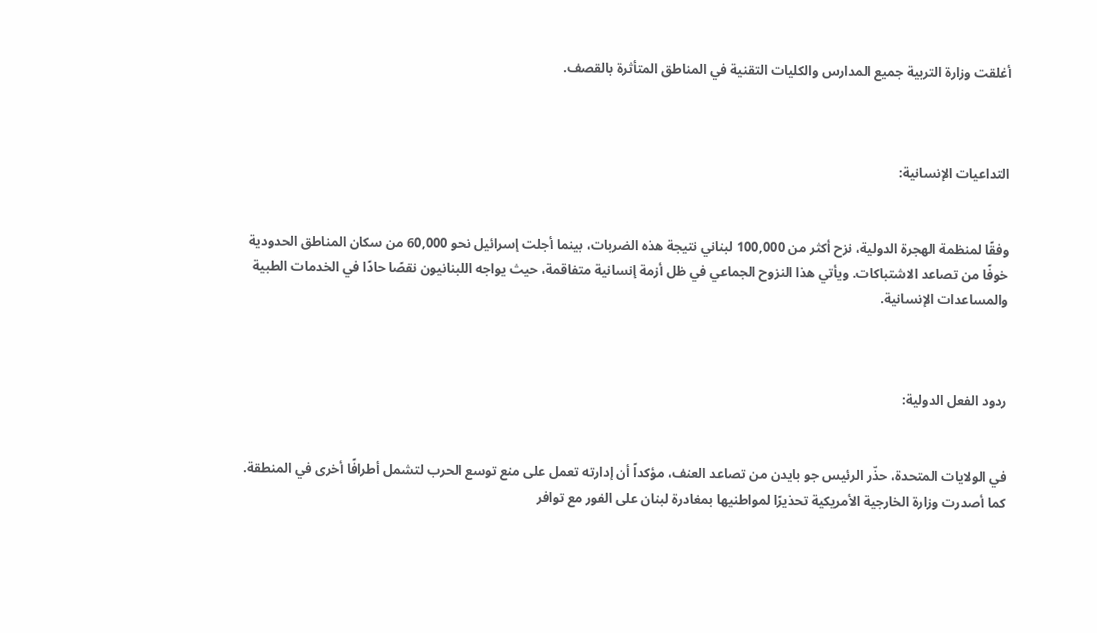أغلقت وزارة التربية جميع المدارس والكليات التقنية في المناطق المتأثرة بالقصف.



التداعيات الإنسانية:


وفقًا لمنظمة الهجرة الدولية، نزح أكثر من 100,000 لبناني نتيجة هذه الضربات، بينما أجلت إسرائيل نحو 60,000 من سكان المناطق الحدودية خوفًا من تصاعد الاشتباكات. ويأتي هذا النزوح الجماعي في ظل أزمة إنسانية متفاقمة، حيث يواجه اللبنانيون نقصًا حادًا في الخدمات الطبية والمساعدات الإنسانية.



ردود الفعل الدولية:


في الولايات المتحدة، حذّر الرئيس جو بايدن من تصاعد العنف، مؤكداً أن إدارته تعمل على منع توسع الحرب لتشمل أطرافًا أخرى في المنطقة. كما أصدرت وزارة الخارجية الأمريكية تحذيرًا لمواطنيها بمغادرة لبنان على الفور مع توافر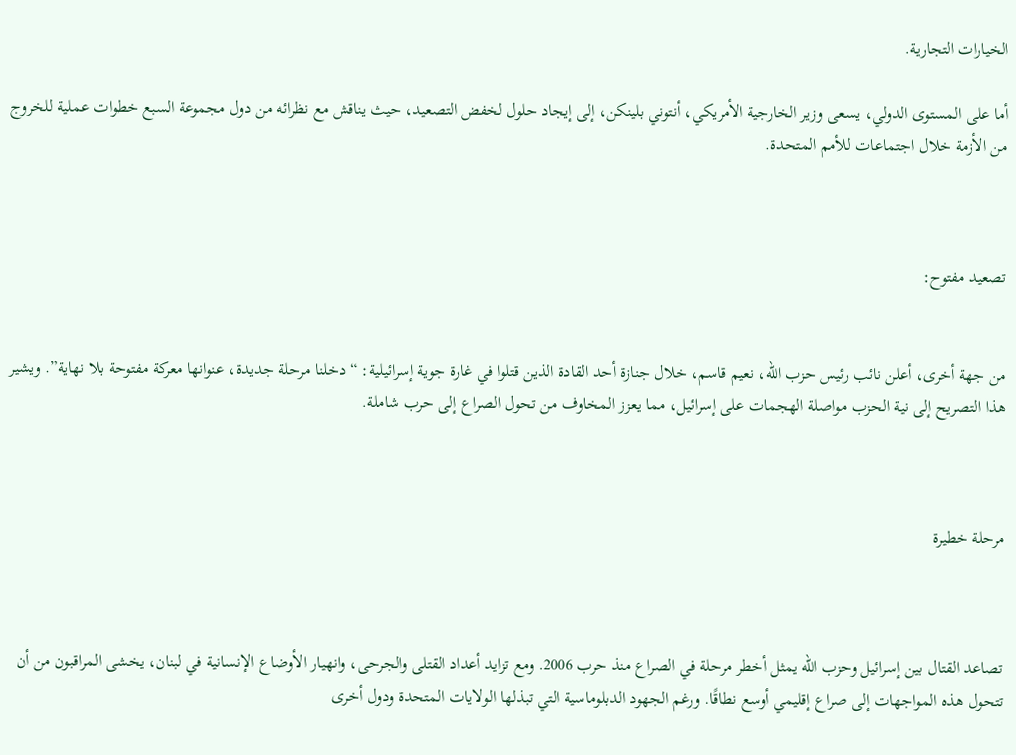الخيارات التجارية.

أما على المستوى الدولي، يسعى وزير الخارجية الأمريكي، أنتوني بلينكن، إلى إيجاد حلول لخفض التصعيد، حيث يناقش مع نظرائه من دول مجموعة السبع خطوات عملية للخروج من الأزمة خلال اجتماعات للأمم المتحدة.



تصعيد مفتوح:


من جهة أخرى، أعلن نائب رئيس حزب الله، نعيم قاسم، خلال جنازة أحد القادة الذين قتلوا في غارة جوية إسرائيلية: “دخلنا مرحلة جديدة، عنوانها معركة مفتوحة بلا نهاية”. ويشير هذا التصريح إلى نية الحزب مواصلة الهجمات على إسرائيل، مما يعزز المخاوف من تحول الصراع إلى حرب شاملة.



مرحلة خطيرة



تصاعد القتال بين إسرائيل وحزب الله يمثل أخطر مرحلة في الصراع منذ حرب 2006. ومع تزايد أعداد القتلى والجرحى، وانهيار الأوضاع الإنسانية في لبنان، يخشى المراقبون من أن تتحول هذه المواجهات إلى صراع إقليمي أوسع نطاقًا. ورغم الجهود الدبلوماسية التي تبذلها الولايات المتحدة ودول أخرى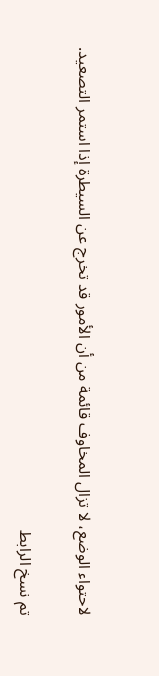لاحتواء الوضع، لا تزال المخاوف قائمة من أن الأمور قد تخرج عن السيطرة إذا استمر التصعيد.

تم نسخ الرابط